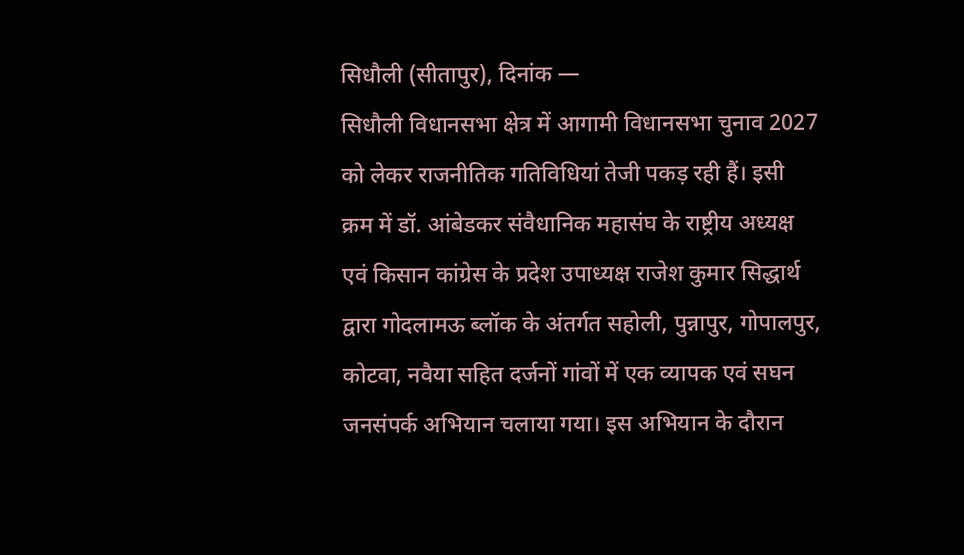सिधौली (सीतापुर), दिनांक —
सिधौली विधानसभा क्षेत्र में आगामी विधानसभा चुनाव 2027 को लेकर राजनीतिक गतिविधियां तेजी पकड़ रही हैं। इसी क्रम में डॉ. आंबेडकर संवैधानिक महासंघ के राष्ट्रीय अध्यक्ष एवं किसान कांग्रेस के प्रदेश उपाध्यक्ष राजेश कुमार सिद्धार्थ द्वारा गोदलामऊ ब्लॉक के अंतर्गत सहोली, पुन्नापुर, गोपालपुर, कोटवा, नवैया सहित दर्जनों गांवों में एक व्यापक एवं सघन जनसंपर्क अभियान चलाया गया। इस अभियान के दौरान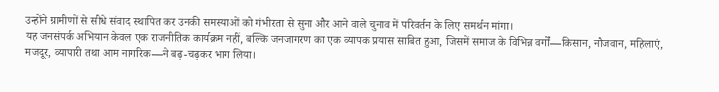उन्होंने ग्रामीणों से सीधे संवाद स्थापित कर उनकी समस्याओं को गंभीरता से सुना और आने वाले चुनाव में परिवर्तन के लिए समर्थन मांगा।
यह जनसंपर्क अभियान केवल एक राजनीतिक कार्यक्रम नहीं, बल्कि जनजागरण का एक व्यापक प्रयास साबित हुआ, जिसमें समाज के विभिन्न वर्गों—किसान, नौजवान, महिलाएं, मजदूर, व्यापारी तथा आम नागरिक—ने बढ़-चढ़कर भाग लिया।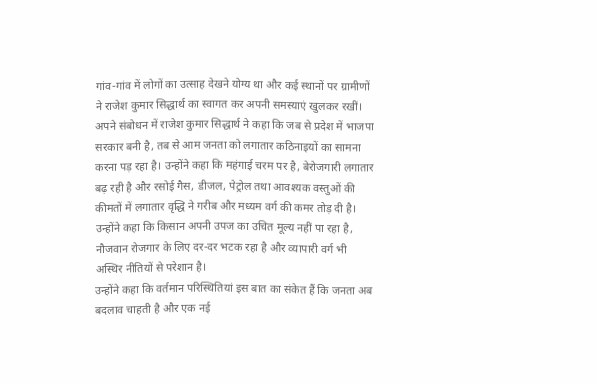गांव-गांव में लोगों का उत्साह देखने योग्य था और कई स्थानों पर ग्रामीणों ने राजेश कुमार सिद्धार्थ का स्वागत कर अपनी समस्याएं खुलकर रखीं।
अपने संबोधन में राजेश कुमार सिद्धार्थ ने कहा कि जब से प्रदेश में भाजपा सरकार बनी है, तब से आम जनता को लगातार कठिनाइयों का सामना करना पड़ रहा है। उन्होंने कहा कि महंगाई चरम पर है, बेरोजगारी लगातार बढ़ रही है और रसोई गैस, डीजल, पेट्रोल तथा आवश्यक वस्तुओं की कीमतों में लगातार वृद्धि ने गरीब और मध्यम वर्ग की कमर तोड़ दी है। उन्होंने कहा कि किसान अपनी उपज का उचित मूल्य नहीं पा रहा है, नौजवान रोजगार के लिए दर-दर भटक रहा है और व्यापारी वर्ग भी अस्थिर नीतियों से परेशान है।
उन्होंने कहा कि वर्तमान परिस्थितियां इस बात का संकेत हैं कि जनता अब बदलाव चाहती है और एक नई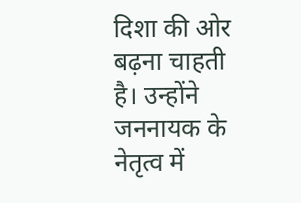दिशा की ओर बढ़ना चाहती है। उन्होंने जननायक के नेतृत्व में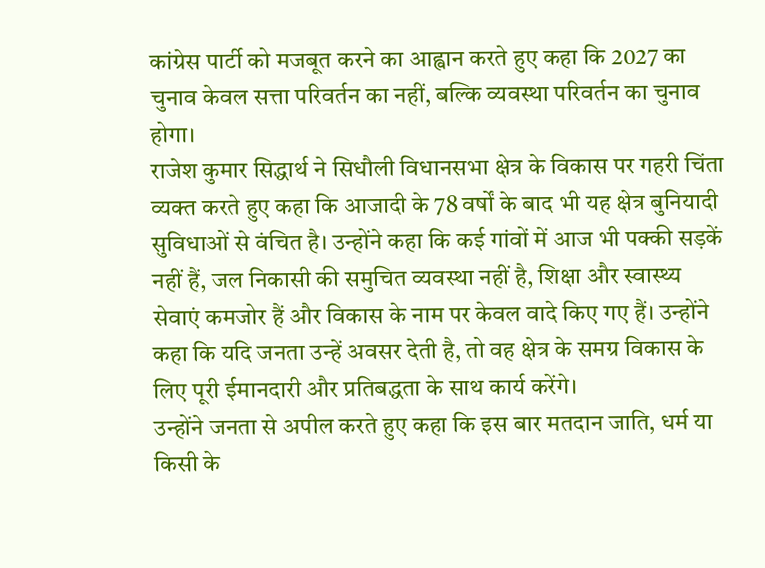कांग्रेस पार्टी को मजबूत करने का आह्वान करते हुए कहा कि 2027 का चुनाव केवल सत्ता परिवर्तन का नहीं, बल्कि व्यवस्था परिवर्तन का चुनाव होगा।
राजेश कुमार सिद्धार्थ ने सिधौली विधानसभा क्षेत्र के विकास पर गहरी चिंता व्यक्त करते हुए कहा कि आजादी के 78 वर्षों के बाद भी यह क्षेत्र बुनियादी सुविधाओं से वंचित है। उन्होंने कहा कि कई गांवों में आज भी पक्की सड़कें नहीं हैं, जल निकासी की समुचित व्यवस्था नहीं है, शिक्षा और स्वास्थ्य सेवाएं कमजोर हैं और विकास के नाम पर केवल वादे किए गए हैं। उन्होंने कहा कि यदि जनता उन्हें अवसर देती है, तो वह क्षेत्र के समग्र विकास के लिए पूरी ईमानदारी और प्रतिबद्धता के साथ कार्य करेंगे।
उन्होंने जनता से अपील करते हुए कहा कि इस बार मतदान जाति, धर्म या किसी के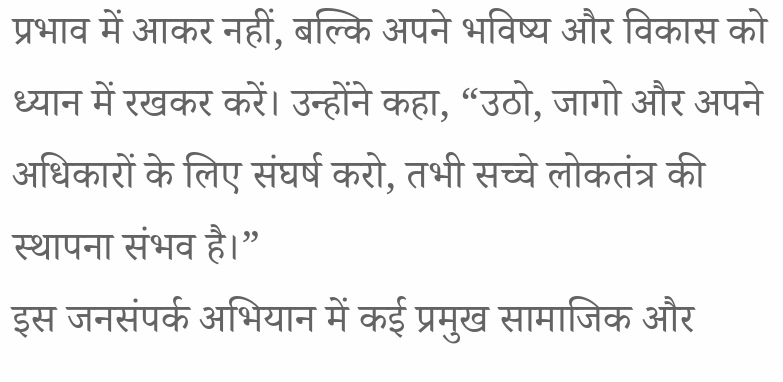प्रभाव में आकर नहीं, बल्कि अपने भविष्य और विकास को ध्यान में रखकर करें। उन्होंने कहा, “उठो, जागो और अपने अधिकारों के लिए संघर्ष करो, तभी सच्चे लोकतंत्र की स्थापना संभव है।”
इस जनसंपर्क अभियान में कई प्रमुख सामाजिक और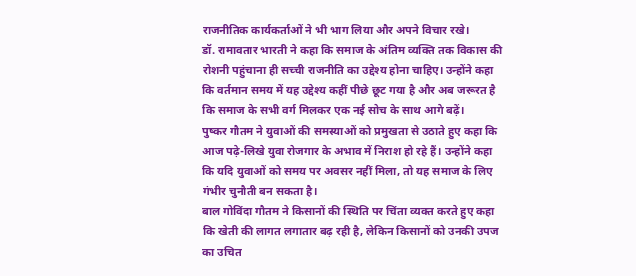राजनीतिक कार्यकर्ताओं ने भी भाग लिया और अपने विचार रखे।
डॉ. रामावतार भारती ने कहा कि समाज के अंतिम व्यक्ति तक विकास की रोशनी पहुंचाना ही सच्ची राजनीति का उद्देश्य होना चाहिए। उन्होंने कहा कि वर्तमान समय में यह उद्देश्य कहीं पीछे छूट गया है और अब जरूरत है कि समाज के सभी वर्ग मिलकर एक नई सोच के साथ आगे बढ़ें।
पुष्कर गौतम ने युवाओं की समस्याओं को प्रमुखता से उठाते हुए कहा कि आज पढ़े-लिखे युवा रोजगार के अभाव में निराश हो रहे हैं। उन्होंने कहा कि यदि युवाओं को समय पर अवसर नहीं मिला, तो यह समाज के लिए गंभीर चुनौती बन सकता है।
बाल गोविंदा गौतम ने किसानों की स्थिति पर चिंता व्यक्त करते हुए कहा कि खेती की लागत लगातार बढ़ रही है, लेकिन किसानों को उनकी उपज का उचित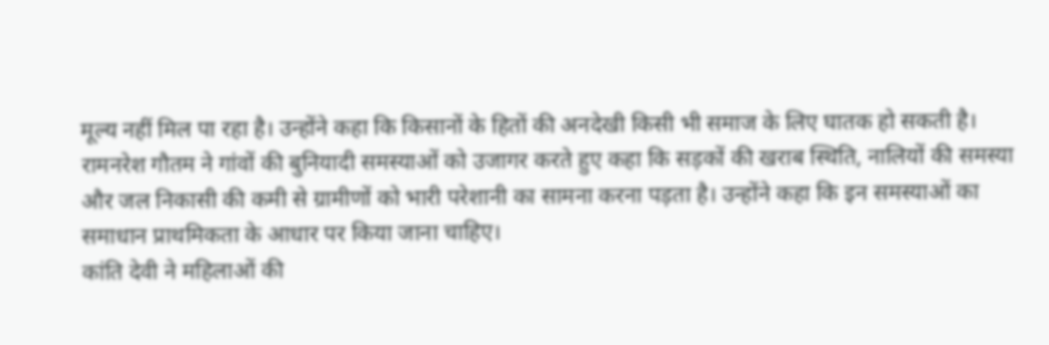मूल्य नहीं मिल पा रहा है। उन्होंने कहा कि किसानों के हितों की अनदेखी किसी भी समाज के लिए घातक हो सकती है।
रामनरेश गौतम ने गांवों की बुनियादी समस्याओं को उजागर करते हुए कहा कि सड़कों की खराब स्थिति, नालियों की समस्या और जल निकासी की कमी से ग्रामीणों को भारी परेशानी का सामना करना पड़ता है। उन्होंने कहा कि इन समस्याओं का समाधान प्राथमिकता के आधार पर किया जाना चाहिए।
कांति देवी ने महिलाओं की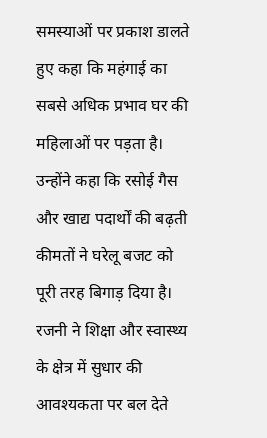समस्याओं पर प्रकाश डालते हुए कहा कि महंगाई का सबसे अधिक प्रभाव घर की महिलाओं पर पड़ता है। उन्होंने कहा कि रसोई गैस और खाद्य पदार्थों की बढ़ती कीमतों ने घरेलू बजट को पूरी तरह बिगाड़ दिया है।
रजनी ने शिक्षा और स्वास्थ्य के क्षेत्र में सुधार की आवश्यकता पर बल देते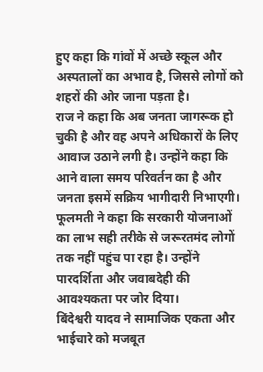हुए कहा कि गांवों में अच्छे स्कूल और अस्पतालों का अभाव है, जिससे लोगों को शहरों की ओर जाना पड़ता है।
राज ने कहा कि अब जनता जागरूक हो चुकी है और वह अपने अधिकारों के लिए आवाज उठाने लगी है। उन्होंने कहा कि आने वाला समय परिवर्तन का है और जनता इसमें सक्रिय भागीदारी निभाएगी।
फूलमती ने कहा कि सरकारी योजनाओं का लाभ सही तरीके से जरूरतमंद लोगों तक नहीं पहुंच पा रहा है। उन्होंने पारदर्शिता और जवाबदेही की आवश्यकता पर जोर दिया।
बिंदेश्वरी यादव ने सामाजिक एकता और भाईचारे को मजबूत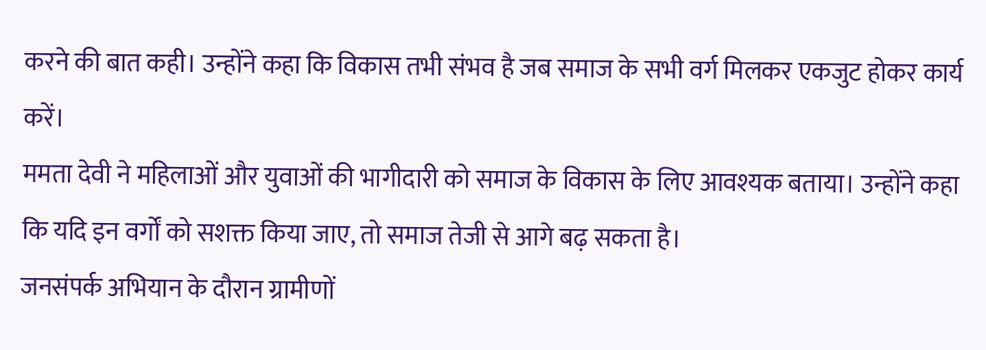करने की बात कही। उन्होंने कहा कि विकास तभी संभव है जब समाज के सभी वर्ग मिलकर एकजुट होकर कार्य करें।
ममता देवी ने महिलाओं और युवाओं की भागीदारी को समाज के विकास के लिए आवश्यक बताया। उन्होंने कहा कि यदि इन वर्गों को सशक्त किया जाए, तो समाज तेजी से आगे बढ़ सकता है।
जनसंपर्क अभियान के दौरान ग्रामीणों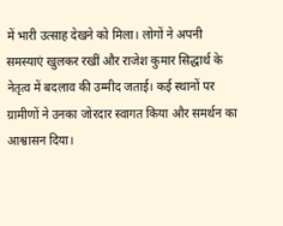में भारी उत्साह देखने को मिला। लोगों ने अपनी समस्याएं खुलकर रखीं और राजेश कुमार सिद्धार्थ के नेतृत्व में बदलाव की उम्मीद जताई। कई स्थानों पर ग्रामीणों ने उनका जोरदार स्वागत किया और समर्थन का आश्वासन दिया।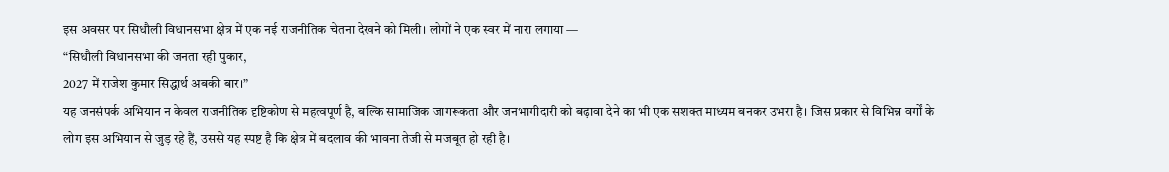इस अवसर पर सिधौली विधानसभा क्षेत्र में एक नई राजनीतिक चेतना देखने को मिली। लोगों ने एक स्वर में नारा लगाया —
“सिधौली विधानसभा की जनता रही पुकार,
2027 में राजेश कुमार सिद्धार्थ अबकी बार।”
यह जनसंपर्क अभियान न केवल राजनीतिक दृष्टिकोण से महत्वपूर्ण है, बल्कि सामाजिक जागरूकता और जनभागीदारी को बढ़ावा देने का भी एक सशक्त माध्यम बनकर उभरा है। जिस प्रकार से विभिन्न वर्गों के लोग इस अभियान से जुड़ रहे हैं, उससे यह स्पष्ट है कि क्षेत्र में बदलाव की भावना तेजी से मजबूत हो रही है।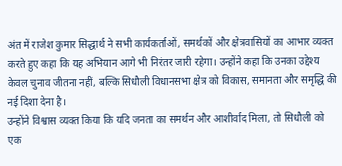अंत में राजेश कुमार सिद्धार्थ ने सभी कार्यकर्ताओं, समर्थकों और क्षेत्रवासियों का आभार व्यक्त करते हुए कहा कि यह अभियान आगे भी निरंतर जारी रहेगा। उन्होंने कहा कि उनका उद्देश्य केवल चुनाव जीतना नहीं, बल्कि सिधौली विधानसभा क्षेत्र को विकास, समानता और समृद्धि की नई दिशा देना है।
उन्होंने विश्वास व्यक्त किया कि यदि जनता का समर्थन और आशीर्वाद मिला, तो सिधौली को एक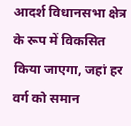आदर्श विधानसभा क्षेत्र के रूप में विकसित किया जाएगा, जहां हर वर्ग को समान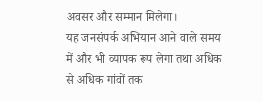अवसर और सम्मान मिलेगा।
यह जनसंपर्क अभियान आने वाले समय में और भी व्यापक रूप लेगा तथा अधिक से अधिक गांवों तक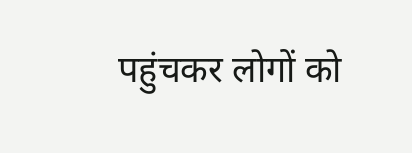पहुंचकर लोगों को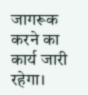जागरूक करने का कार्य जारी रहेगा।